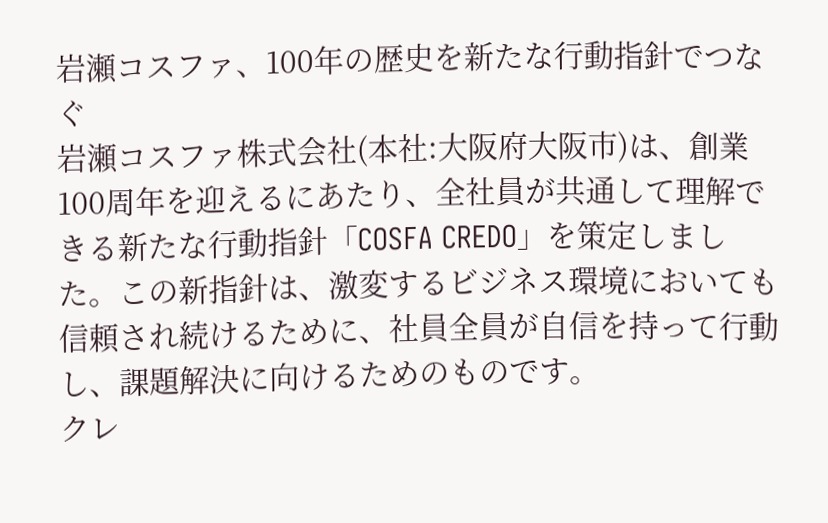岩瀬コスファ、100年の歴史を新たな行動指針でつなぐ
岩瀬コスファ株式会社(本社:大阪府大阪市)は、創業100周年を迎えるにあたり、全社員が共通して理解できる新たな行動指針「COSFA CREDO」を策定しました。この新指針は、激変するビジネス環境においても信頼され続けるために、社員全員が自信を持って行動し、課題解決に向けるためのものです。
クレ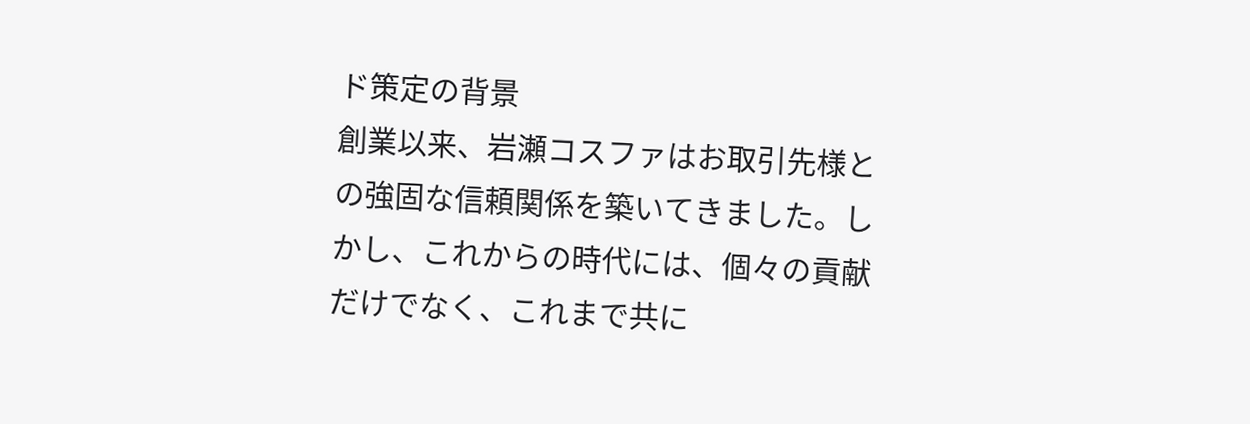ド策定の背景
創業以来、岩瀬コスファはお取引先様との強固な信頼関係を築いてきました。しかし、これからの時代には、個々の貢献だけでなく、これまで共に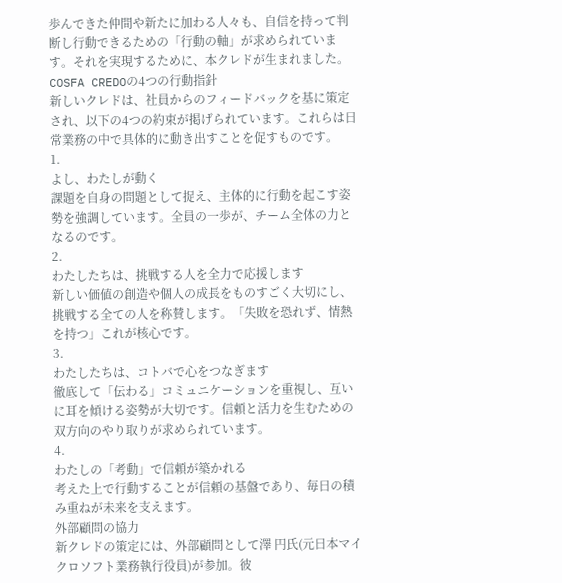歩んできた仲間や新たに加わる人々も、自信を持って判断し行動できるための「行動の軸」が求められています。それを実現するために、本クレドが生まれました。
COSFA CREDOの4つの行動指針
新しいクレドは、社員からのフィードバックを基に策定され、以下の4つの約束が掲げられています。これらは日常業務の中で具体的に動き出すことを促すものです。
1.
よし、わたしが動く
課題を自身の問題として捉え、主体的に行動を起こす姿勢を強調しています。全員の一歩が、チーム全体の力となるのです。
2.
わたしたちは、挑戦する人を全力で応援します
新しい価値の創造や個人の成長をものすごく大切にし、挑戦する全ての人を称賛します。「失敗を恐れず、情熱を持つ」これが核心です。
3.
わたしたちは、コトバで心をつなぎます
徹底して「伝わる」コミュニケーションを重視し、互いに耳を傾ける姿勢が大切です。信頼と活力を生むための双方向のやり取りが求められています。
4.
わたしの「考動」で信頼が築かれる
考えた上で行動することが信頼の基盤であり、毎日の積み重ねが未来を支えます。
外部顧問の協力
新クレドの策定には、外部顧問として澤 円氏(元日本マイクロソフト業務執行役員)が参加。彼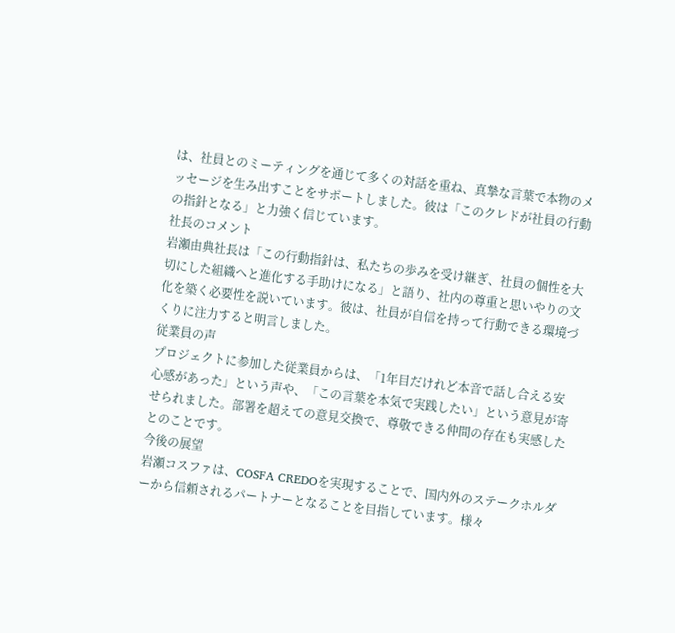は、社員とのミーティングを通じて多くの対話を重ね、真摯な言葉で本物のメッセージを生み出すことをサポートしました。彼は「このクレドが社員の行動の指針となる」と力強く信じています。
社長のコメント
岩瀬由典社長は「この行動指針は、私たちの歩みを受け継ぎ、社員の個性を大切にした組織へと進化する手助けになる」と語り、社内の尊重と思いやりの文化を築く必要性を説いています。彼は、社員が自信を持って行動できる環境づくりに注力すると明言しました。
従業員の声
プロジェクトに参加した従業員からは、「1年目だけれど本音で話し合える安心感があった」という声や、「この言葉を本気で実践したい」という意見が寄せられました。部署を超えての意見交換で、尊敬できる仲間の存在も実感したとのことです。
今後の展望
岩瀬コスファは、COSFA CREDOを実現することで、国内外のステークホルダーから信頼されるパートナーとなることを目指しています。様々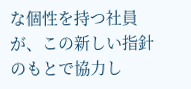な個性を持つ社員が、この新しい指針のもとで協力し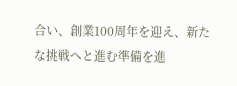合い、創業100周年を迎え、新たな挑戦へと進む準備を進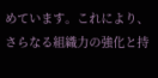めています。これにより、さらなる組織力の強化と持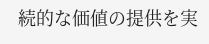続的な価値の提供を実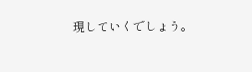現していくでしょう。